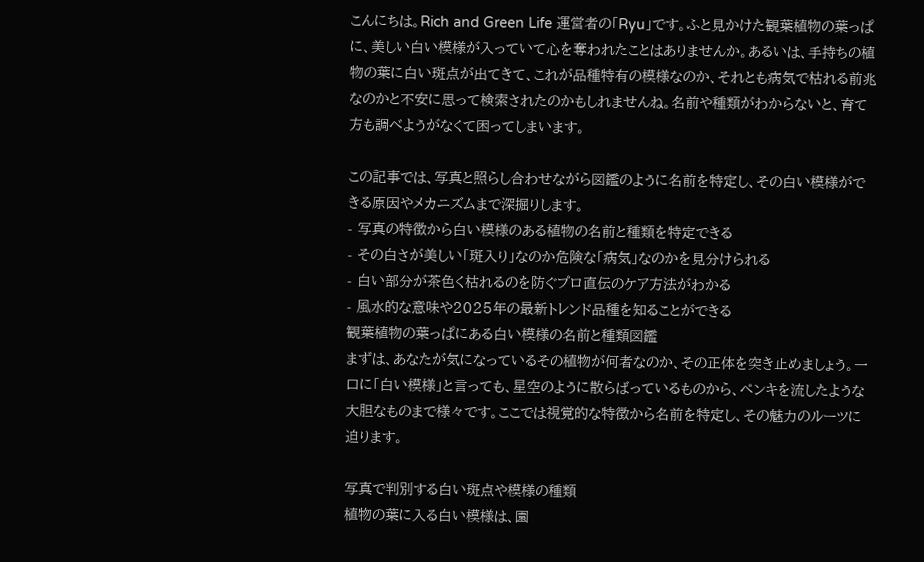こんにちは。Rich and Green Life 運営者の「Ryu」です。ふと見かけた観葉植物の葉っぱに、美しい白い模様が入っていて心を奪われたことはありませんか。あるいは、手持ちの植物の葉に白い斑点が出てきて、これが品種特有の模様なのか、それとも病気で枯れる前兆なのかと不安に思って検索されたのかもしれませんね。名前や種類がわからないと、育て方も調べようがなくて困ってしまいます。

この記事では、写真と照らし合わせながら図鑑のように名前を特定し、その白い模様ができる原因やメカニズムまで深掘りします。
- 写真の特徴から白い模様のある植物の名前と種類を特定できる
- その白さが美しい「斑入り」なのか危険な「病気」なのかを見分けられる
- 白い部分が茶色く枯れるのを防ぐプロ直伝のケア方法がわかる
- 風水的な意味や2025年の最新トレンド品種を知ることができる
観葉植物の葉っぱにある白い模様の名前と種類図鑑
まずは、あなたが気になっているその植物が何者なのか、その正体を突き止めましょう。一口に「白い模様」と言っても、星空のように散らばっているものから、ペンキを流したような大胆なものまで様々です。ここでは視覚的な特徴から名前を特定し、その魅力のルーツに迫ります。

写真で判別する白い斑点や模様の種類
植物の葉に入る白い模様は、園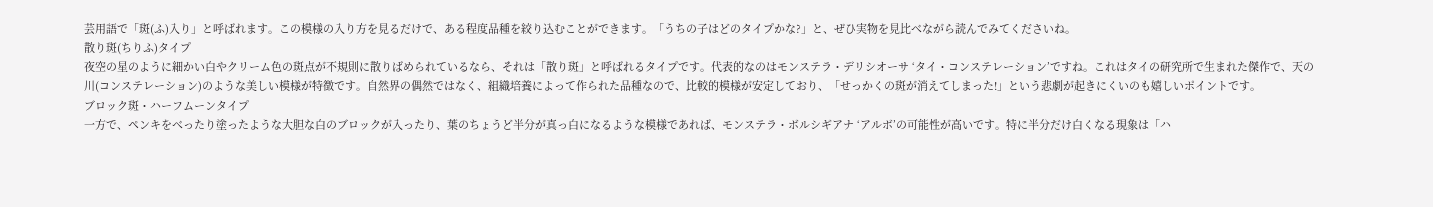芸用語で「斑(ふ)入り」と呼ばれます。この模様の入り方を見るだけで、ある程度品種を絞り込むことができます。「うちの子はどのタイプかな?」と、ぜひ実物を見比べながら読んでみてくださいね。
散り斑(ちりふ)タイプ
夜空の星のように細かい白やクリーム色の斑点が不規則に散りばめられているなら、それは「散り斑」と呼ばれるタイプです。代表的なのはモンステラ・デリシオーサ ‘タイ・コンステレーション’ですね。これはタイの研究所で生まれた傑作で、天の川(コンステレーション)のような美しい模様が特徴です。自然界の偶然ではなく、組織培養によって作られた品種なので、比較的模様が安定しており、「せっかくの斑が消えてしまった!」という悲劇が起きにくいのも嬉しいポイントです。
ブロック斑・ハーフムーンタイプ
一方で、ペンキをべったり塗ったような大胆な白のブロックが入ったり、葉のちょうど半分が真っ白になるような模様であれば、モンステラ・ボルシギアナ ‘アルボ’の可能性が高いです。特に半分だけ白くなる現象は「ハ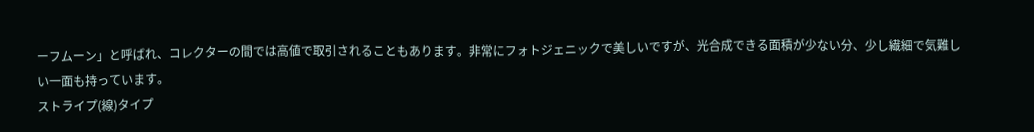ーフムーン」と呼ばれ、コレクターの間では高値で取引されることもあります。非常にフォトジェニックで美しいですが、光合成できる面積が少ない分、少し繊細で気難しい一面も持っています。
ストライプ(線)タイプ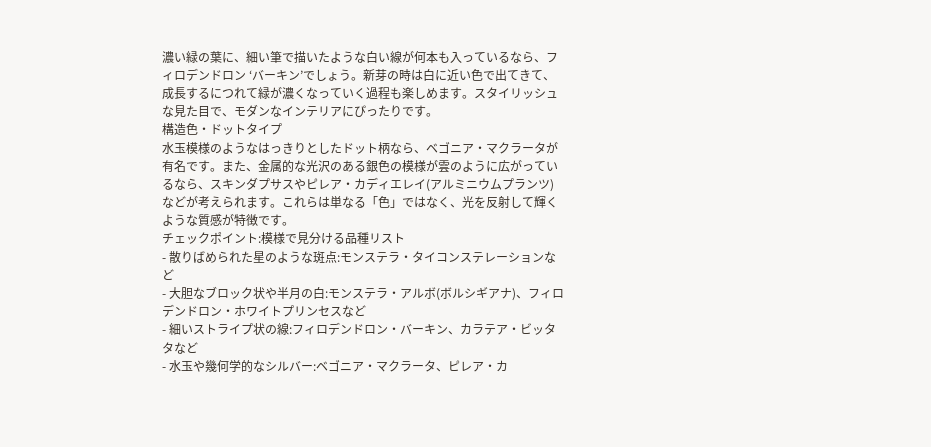濃い緑の葉に、細い筆で描いたような白い線が何本も入っているなら、フィロデンドロン ‘バーキン’でしょう。新芽の時は白に近い色で出てきて、成長するにつれて緑が濃くなっていく過程も楽しめます。スタイリッシュな見た目で、モダンなインテリアにぴったりです。
構造色・ドットタイプ
水玉模様のようなはっきりとしたドット柄なら、ベゴニア・マクラータが有名です。また、金属的な光沢のある銀色の模様が雲のように広がっているなら、スキンダプサスやピレア・カディエレイ(アルミニウムプランツ)などが考えられます。これらは単なる「色」ではなく、光を反射して輝くような質感が特徴です。
チェックポイント:模様で見分ける品種リスト
- 散りばめられた星のような斑点:モンステラ・タイコンステレーションなど
- 大胆なブロック状や半月の白:モンステラ・アルボ(ボルシギアナ)、フィロデンドロン・ホワイトプリンセスなど
- 細いストライプ状の線:フィロデンドロン・バーキン、カラテア・ビッタタなど
- 水玉や幾何学的なシルバー:ベゴニア・マクラータ、ピレア・カ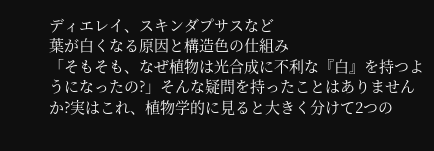ディエレイ、スキンダプサスなど
葉が白くなる原因と構造色の仕組み
「そもそも、なぜ植物は光合成に不利な『白』を持つようになったの?」そんな疑問を持ったことはありませんか?実はこれ、植物学的に見ると大きく分けて2つの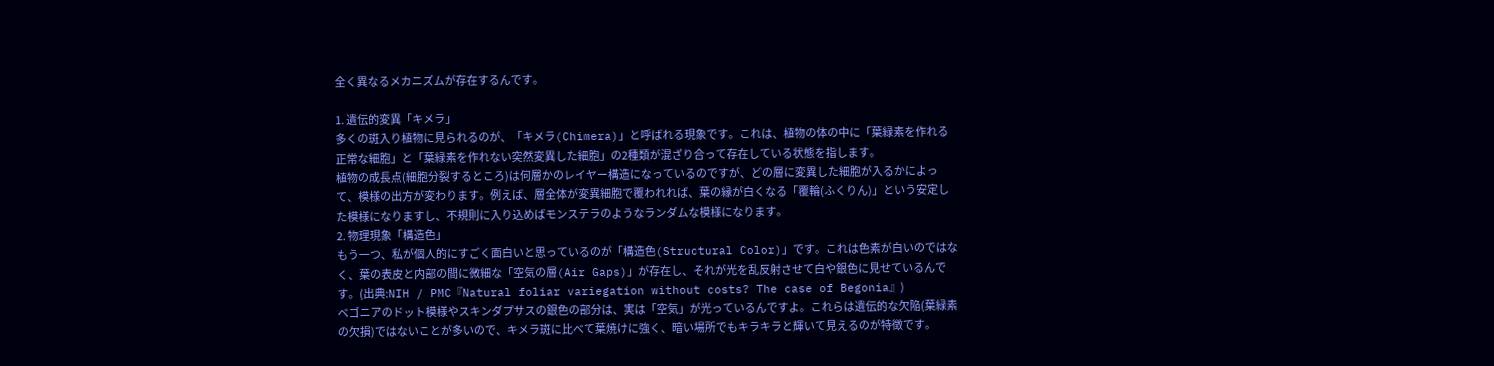全く異なるメカニズムが存在するんです。

1. 遺伝的変異「キメラ」
多くの斑入り植物に見られるのが、「キメラ(Chimera)」と呼ばれる現象です。これは、植物の体の中に「葉緑素を作れる正常な細胞」と「葉緑素を作れない突然変異した細胞」の2種類が混ざり合って存在している状態を指します。
植物の成長点(細胞分裂するところ)は何層かのレイヤー構造になっているのですが、どの層に変異した細胞が入るかによって、模様の出方が変わります。例えば、層全体が変異細胞で覆われれば、葉の縁が白くなる「覆輪(ふくりん)」という安定した模様になりますし、不規則に入り込めばモンステラのようなランダムな模様になります。
2. 物理現象「構造色」
もう一つ、私が個人的にすごく面白いと思っているのが「構造色(Structural Color)」です。これは色素が白いのではなく、葉の表皮と内部の間に微細な「空気の層(Air Gaps)」が存在し、それが光を乱反射させて白や銀色に見せているんです。(出典:NIH / PMC『Natural foliar variegation without costs? The case of Begonia』)
ベゴニアのドット模様やスキンダプサスの銀色の部分は、実は「空気」が光っているんですよ。これらは遺伝的な欠陥(葉緑素の欠損)ではないことが多いので、キメラ斑に比べて葉焼けに強く、暗い場所でもキラキラと輝いて見えるのが特徴です。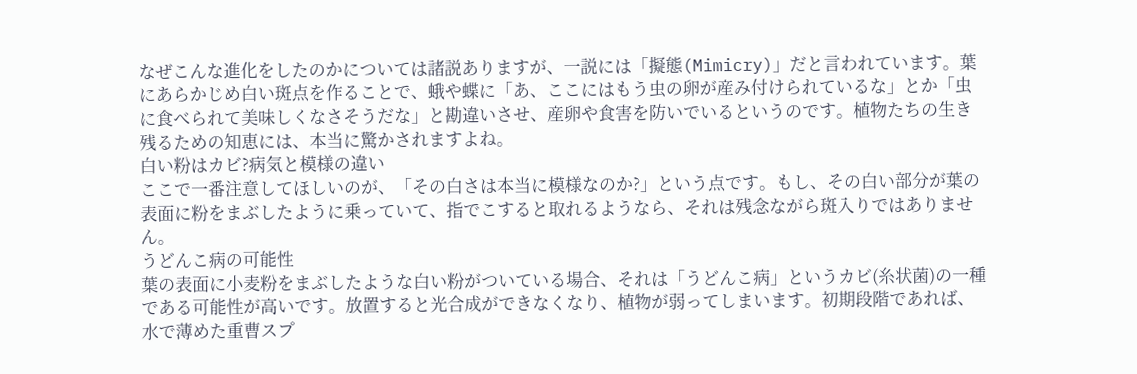なぜこんな進化をしたのかについては諸説ありますが、一説には「擬態(Mimicry)」だと言われています。葉にあらかじめ白い斑点を作ることで、蛾や蝶に「あ、ここにはもう虫の卵が産み付けられているな」とか「虫に食べられて美味しくなさそうだな」と勘違いさせ、産卵や食害を防いでいるというのです。植物たちの生き残るための知恵には、本当に驚かされますよね。
白い粉はカビ?病気と模様の違い
ここで一番注意してほしいのが、「その白さは本当に模様なのか?」という点です。もし、その白い部分が葉の表面に粉をまぶしたように乗っていて、指でこすると取れるようなら、それは残念ながら斑入りではありません。
うどんこ病の可能性
葉の表面に小麦粉をまぶしたような白い粉がついている場合、それは「うどんこ病」というカビ(糸状菌)の一種である可能性が高いです。放置すると光合成ができなくなり、植物が弱ってしまいます。初期段階であれば、水で薄めた重曹スプ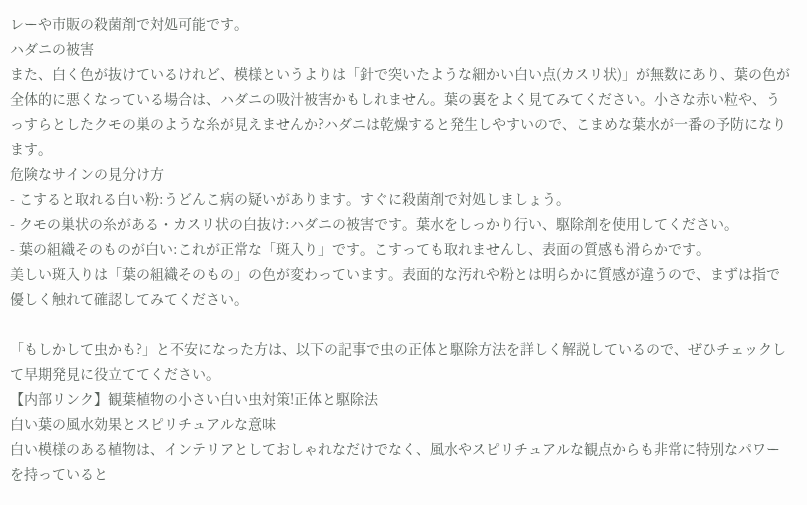レーや市販の殺菌剤で対処可能です。
ハダニの被害
また、白く色が抜けているけれど、模様というよりは「針で突いたような細かい白い点(カスリ状)」が無数にあり、葉の色が全体的に悪くなっている場合は、ハダニの吸汁被害かもしれません。葉の裏をよく見てみてください。小さな赤い粒や、うっすらとしたクモの巣のような糸が見えませんか?ハダニは乾燥すると発生しやすいので、こまめな葉水が一番の予防になります。
危険なサインの見分け方
- こすると取れる白い粉:うどんこ病の疑いがあります。すぐに殺菌剤で対処しましょう。
- クモの巣状の糸がある・カスリ状の白抜け:ハダニの被害です。葉水をしっかり行い、駆除剤を使用してください。
- 葉の組織そのものが白い:これが正常な「斑入り」です。こすっても取れませんし、表面の質感も滑らかです。
美しい斑入りは「葉の組織そのもの」の色が変わっています。表面的な汚れや粉とは明らかに質感が違うので、まずは指で優しく触れて確認してみてください。

「もしかして虫かも?」と不安になった方は、以下の記事で虫の正体と駆除方法を詳しく解説しているので、ぜひチェックして早期発見に役立ててください。
【内部リンク】観葉植物の小さい白い虫対策!正体と駆除法
白い葉の風水効果とスピリチュアルな意味
白い模様のある植物は、インテリアとしておしゃれなだけでなく、風水やスピリチュアルな観点からも非常に特別なパワーを持っていると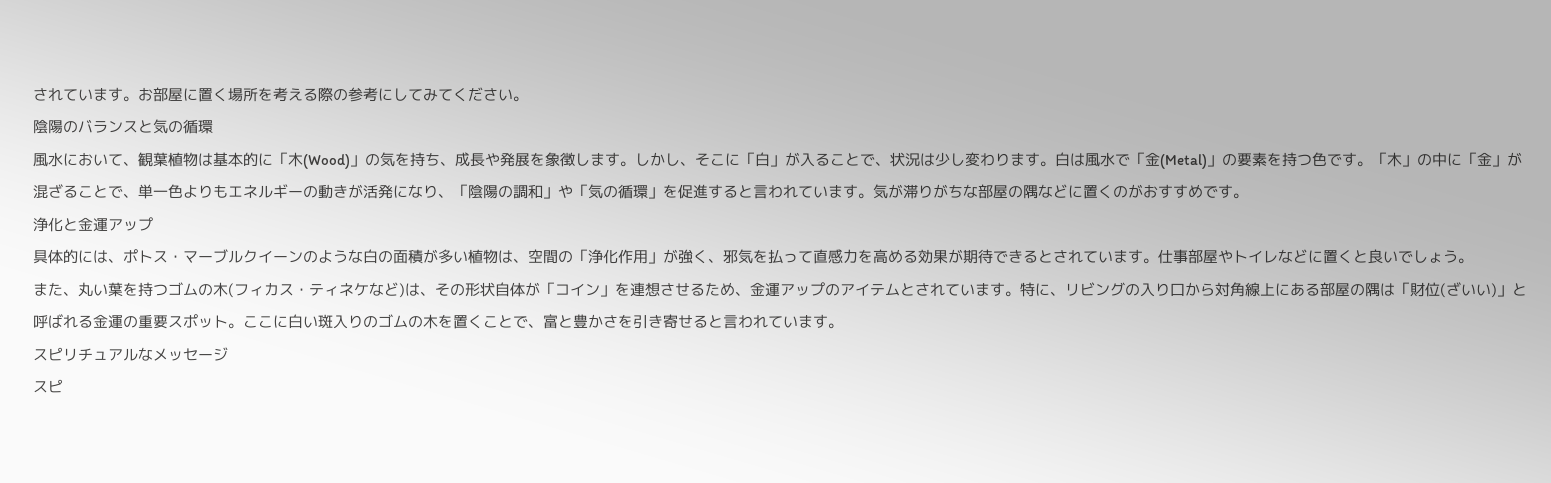されています。お部屋に置く場所を考える際の参考にしてみてください。
陰陽のバランスと気の循環
風水において、観葉植物は基本的に「木(Wood)」の気を持ち、成長や発展を象徴します。しかし、そこに「白」が入ることで、状況は少し変わります。白は風水で「金(Metal)」の要素を持つ色です。「木」の中に「金」が混ざることで、単一色よりもエネルギーの動きが活発になり、「陰陽の調和」や「気の循環」を促進すると言われています。気が滞りがちな部屋の隅などに置くのがおすすめです。
浄化と金運アップ
具体的には、ポトス・マーブルクイーンのような白の面積が多い植物は、空間の「浄化作用」が強く、邪気を払って直感力を高める効果が期待できるとされています。仕事部屋やトイレなどに置くと良いでしょう。
また、丸い葉を持つゴムの木(フィカス・ティネケなど)は、その形状自体が「コイン」を連想させるため、金運アップのアイテムとされています。特に、リビングの入り口から対角線上にある部屋の隅は「財位(ざいい)」と呼ばれる金運の重要スポット。ここに白い斑入りのゴムの木を置くことで、富と豊かさを引き寄せると言われています。
スピリチュアルなメッセージ
スピ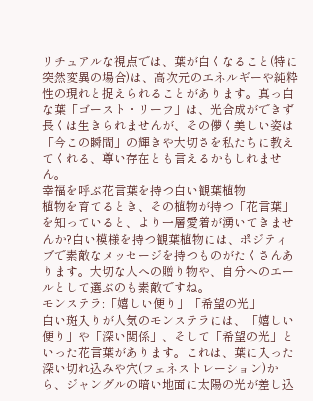リチュアルな視点では、葉が白くなること(特に突然変異の場合)は、高次元のエネルギーや純粋性の現れと捉えられることがあります。真っ白な葉「ゴースト・リーフ」は、光合成ができず長くは生きられませんが、その儚く美しい姿は「今この瞬間」の輝きや大切さを私たちに教えてくれる、尊い存在とも言えるかもしれません。
幸福を呼ぶ花言葉を持つ白い観葉植物
植物を育てるとき、その植物が持つ「花言葉」を知っていると、より一層愛着が湧いてきませんか?白い模様を持つ観葉植物には、ポジティブで素敵なメッセージを持つものがたくさんあります。大切な人への贈り物や、自分へのエールとして選ぶのも素敵ですね。
モンステラ:「嬉しい便り」「希望の光」
白い斑入りが人気のモンステラには、「嬉しい便り」や「深い関係」、そして「希望の光」といった花言葉があります。これは、葉に入った深い切れ込みや穴(フェネストレーション)から、ジャングルの暗い地面に太陽の光が差し込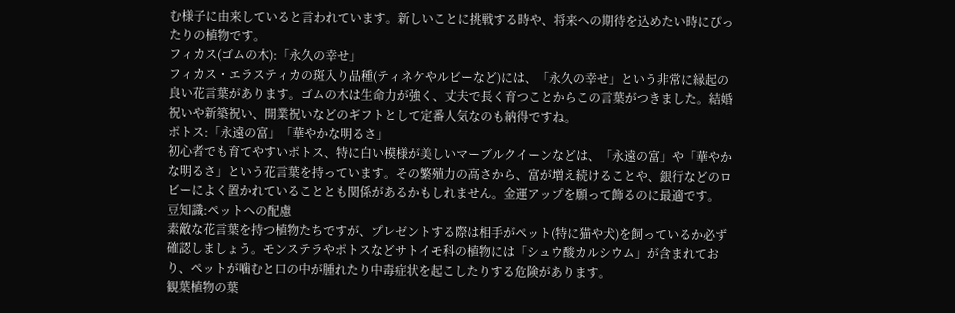む様子に由来していると言われています。新しいことに挑戦する時や、将来への期待を込めたい時にぴったりの植物です。
フィカス(ゴムの木):「永久の幸せ」
フィカス・エラスティカの斑入り品種(ティネケやルビーなど)には、「永久の幸せ」という非常に縁起の良い花言葉があります。ゴムの木は生命力が強く、丈夫で長く育つことからこの言葉がつきました。結婚祝いや新築祝い、開業祝いなどのギフトとして定番人気なのも納得ですね。
ポトス:「永遠の富」「華やかな明るさ」
初心者でも育てやすいポトス、特に白い模様が美しいマーブルクイーンなどは、「永遠の富」や「華やかな明るさ」という花言葉を持っています。その繁殖力の高さから、富が増え続けることや、銀行などのロビーによく置かれていることとも関係があるかもしれません。金運アップを願って飾るのに最適です。
豆知識:ペットへの配慮
素敵な花言葉を持つ植物たちですが、プレゼントする際は相手がペット(特に猫や犬)を飼っているか必ず確認しましょう。モンステラやポトスなどサトイモ科の植物には「シュウ酸カルシウム」が含まれており、ペットが噛むと口の中が腫れたり中毒症状を起こしたりする危険があります。
観葉植物の葉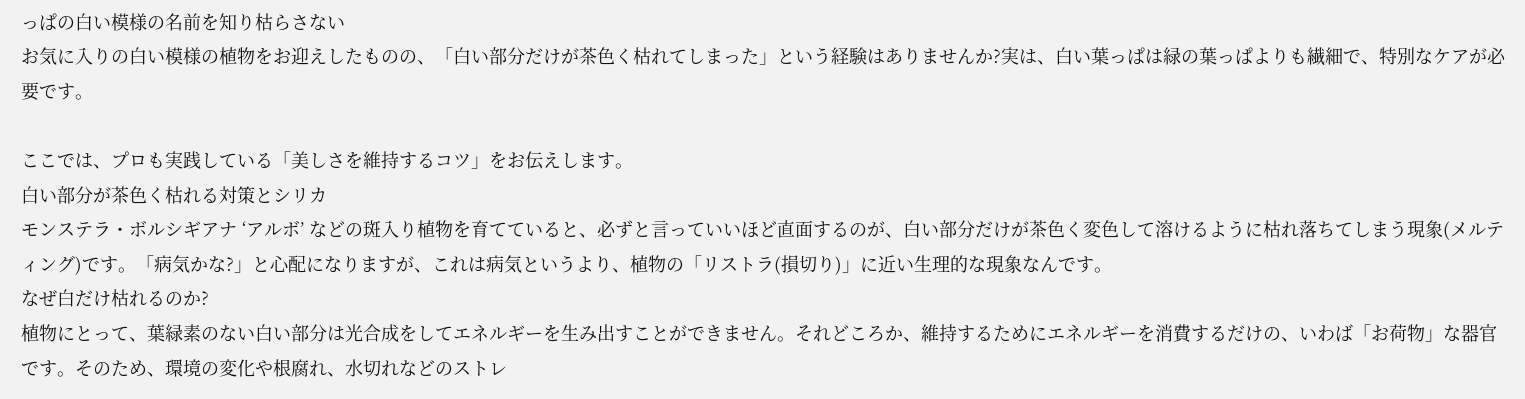っぱの白い模様の名前を知り枯らさない
お気に入りの白い模様の植物をお迎えしたものの、「白い部分だけが茶色く枯れてしまった」という経験はありませんか?実は、白い葉っぱは緑の葉っぱよりも繊細で、特別なケアが必要です。

ここでは、プロも実践している「美しさを維持するコツ」をお伝えします。
白い部分が茶色く枯れる対策とシリカ
モンステラ・ボルシギアナ ‘アルボ’ などの斑入り植物を育てていると、必ずと言っていいほど直面するのが、白い部分だけが茶色く変色して溶けるように枯れ落ちてしまう現象(メルティング)です。「病気かな?」と心配になりますが、これは病気というより、植物の「リストラ(損切り)」に近い生理的な現象なんです。
なぜ白だけ枯れるのか?
植物にとって、葉緑素のない白い部分は光合成をしてエネルギーを生み出すことができません。それどころか、維持するためにエネルギーを消費するだけの、いわば「お荷物」な器官です。そのため、環境の変化や根腐れ、水切れなどのストレ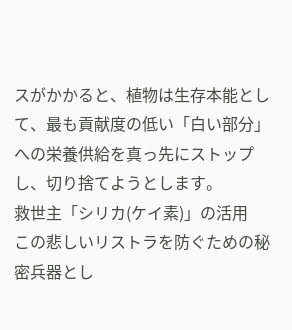スがかかると、植物は生存本能として、最も貢献度の低い「白い部分」への栄養供給を真っ先にストップし、切り捨てようとします。
救世主「シリカ(ケイ素)」の活用
この悲しいリストラを防ぐための秘密兵器とし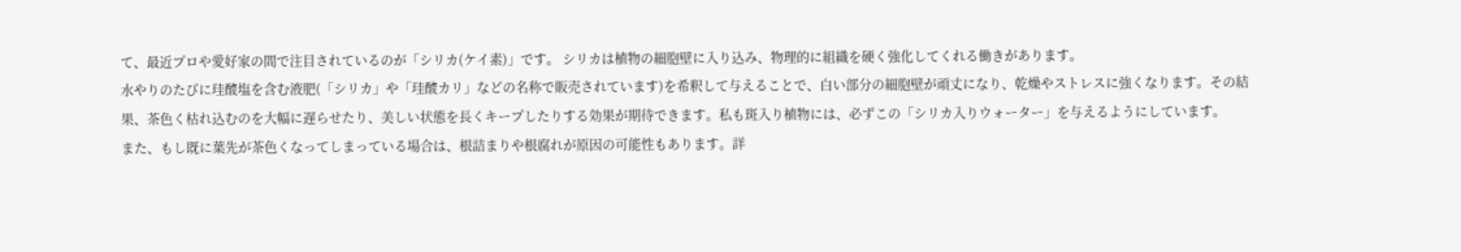て、最近プロや愛好家の間で注目されているのが「シリカ(ケイ素)」です。 シリカは植物の細胞壁に入り込み、物理的に組織を硬く強化してくれる働きがあります。
水やりのたびに珪酸塩を含む液肥(「シリカ」や「珪酸カリ」などの名称で販売されています)を希釈して与えることで、白い部分の細胞壁が頑丈になり、乾燥やストレスに強くなります。その結果、茶色く枯れ込むのを大幅に遅らせたり、美しい状態を長くキープしたりする効果が期待できます。私も斑入り植物には、必ずこの「シリカ入りウォーター」を与えるようにしています。
また、もし既に葉先が茶色くなってしまっている場合は、根詰まりや根腐れが原因の可能性もあります。詳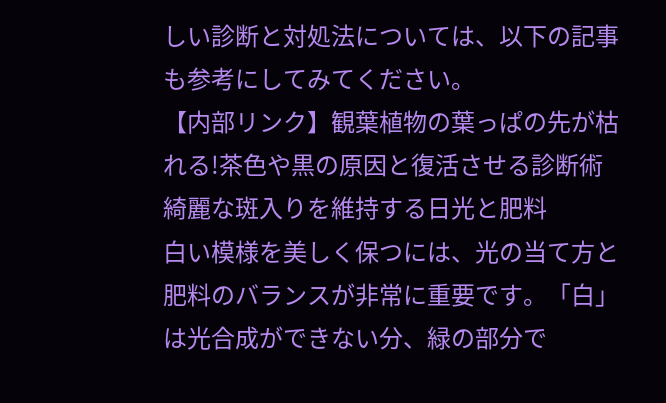しい診断と対処法については、以下の記事も参考にしてみてください。
【内部リンク】観葉植物の葉っぱの先が枯れる!茶色や黒の原因と復活させる診断術
綺麗な斑入りを維持する日光と肥料
白い模様を美しく保つには、光の当て方と肥料のバランスが非常に重要です。「白」は光合成ができない分、緑の部分で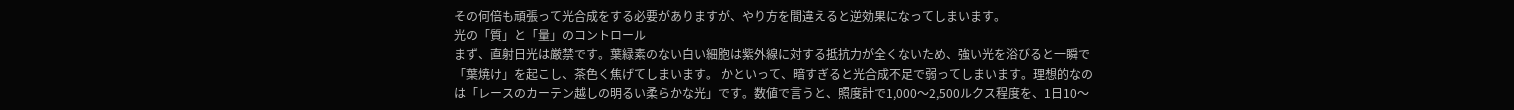その何倍も頑張って光合成をする必要がありますが、やり方を間違えると逆効果になってしまいます。
光の「質」と「量」のコントロール
まず、直射日光は厳禁です。葉緑素のない白い細胞は紫外線に対する抵抗力が全くないため、強い光を浴びると一瞬で「葉焼け」を起こし、茶色く焦げてしまいます。 かといって、暗すぎると光合成不足で弱ってしまいます。理想的なのは「レースのカーテン越しの明るい柔らかな光」です。数値で言うと、照度計で1,000〜2,500ルクス程度を、1日10〜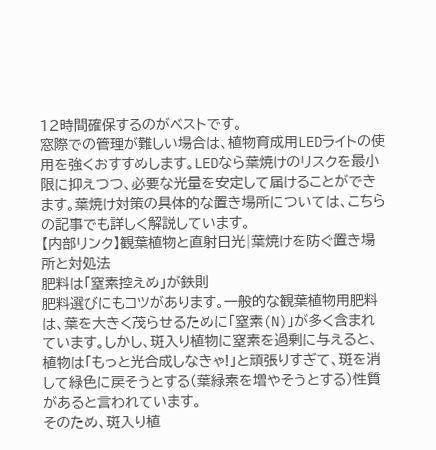12時間確保するのがベストです。
窓際での管理が難しい場合は、植物育成用LEDライトの使用を強くおすすめします。LEDなら葉焼けのリスクを最小限に抑えつつ、必要な光量を安定して届けることができます。葉焼け対策の具体的な置き場所については、こちらの記事でも詳しく解説しています。
【内部リンク】観葉植物と直射日光|葉焼けを防ぐ置き場所と対処法
肥料は「窒素控えめ」が鉄則
肥料選びにもコツがあります。一般的な観葉植物用肥料は、葉を大きく茂らせるために「窒素(N)」が多く含まれています。しかし、斑入り植物に窒素を過剰に与えると、植物は「もっと光合成しなきゃ!」と頑張りすぎて、斑を消して緑色に戻そうとする(葉緑素を増やそうとする)性質があると言われています。
そのため、斑入り植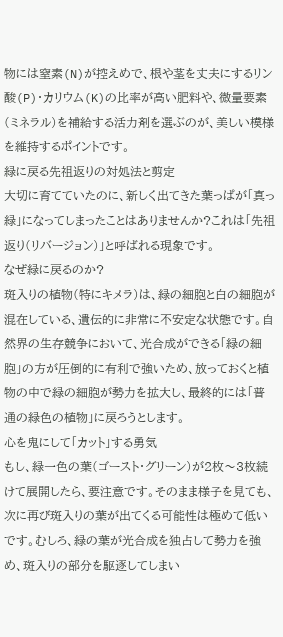物には窒素(N)が控えめで、根や茎を丈夫にするリン酸(P)・カリウム(K)の比率が高い肥料や、微量要素(ミネラル)を補給する活力剤を選ぶのが、美しい模様を維持するポイントです。
緑に戻る先祖返りの対処法と剪定
大切に育てていたのに、新しく出てきた葉っぱが「真っ緑」になってしまったことはありませんか?これは「先祖返り(リバージョン)」と呼ばれる現象です。
なぜ緑に戻るのか?
斑入りの植物(特にキメラ)は、緑の細胞と白の細胞が混在している、遺伝的に非常に不安定な状態です。自然界の生存競争において、光合成ができる「緑の細胞」の方が圧倒的に有利で強いため、放っておくと植物の中で緑の細胞が勢力を拡大し、最終的には「普通の緑色の植物」に戻ろうとします。
心を鬼にして「カット」する勇気
もし、緑一色の葉(ゴースト・グリーン)が2枚〜3枚続けて展開したら、要注意です。そのまま様子を見ても、次に再び斑入りの葉が出てくる可能性は極めて低いです。むしろ、緑の葉が光合成を独占して勢力を強め、斑入りの部分を駆逐してしまい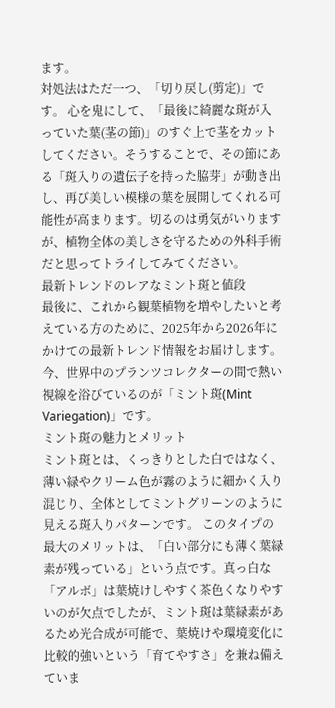ます。
対処法はただ一つ、「切り戻し(剪定)」です。 心を鬼にして、「最後に綺麗な斑が入っていた葉(茎の節)」のすぐ上で茎をカットしてください。そうすることで、その節にある「斑入りの遺伝子を持った脇芽」が動き出し、再び美しい模様の葉を展開してくれる可能性が高まります。切るのは勇気がいりますが、植物全体の美しさを守るための外科手術だと思ってトライしてみてください。
最新トレンドのレアなミント斑と値段
最後に、これから観葉植物を増やしたいと考えている方のために、2025年から2026年にかけての最新トレンド情報をお届けします。今、世界中のプランツコレクターの間で熱い視線を浴びているのが「ミント斑(Mint Variegation)」です。
ミント斑の魅力とメリット
ミント斑とは、くっきりとした白ではなく、薄い緑やクリーム色が霧のように細かく入り混じり、全体としてミントグリーンのように見える斑入りパターンです。 このタイプの最大のメリットは、「白い部分にも薄く葉緑素が残っている」という点です。真っ白な「アルボ」は葉焼けしやすく茶色くなりやすいのが欠点でしたが、ミント斑は葉緑素があるため光合成が可能で、葉焼けや環境変化に比較的強いという「育てやすさ」を兼ね備えていま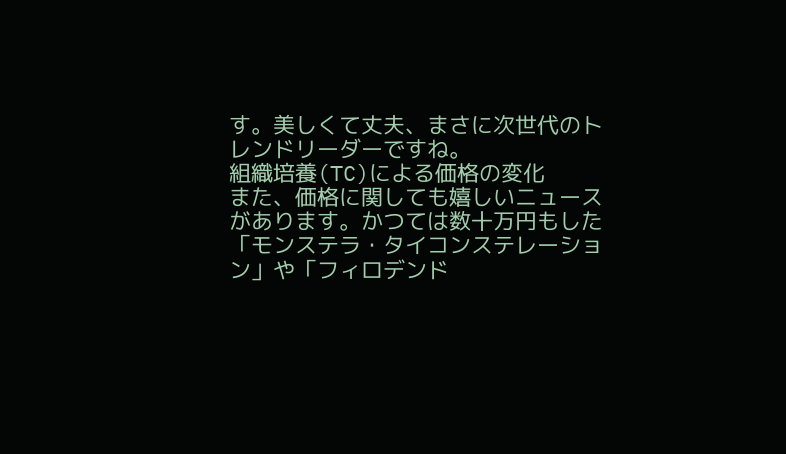す。美しくて丈夫、まさに次世代のトレンドリーダーですね。
組織培養(TC)による価格の変化
また、価格に関しても嬉しいニュースがあります。かつては数十万円もした「モンステラ・タイコンステレーション」や「フィロデンド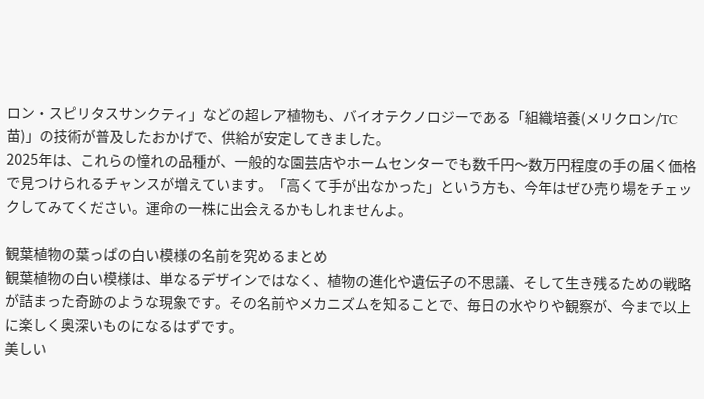ロン・スピリタスサンクティ」などの超レア植物も、バイオテクノロジーである「組織培養(メリクロン/TC苗)」の技術が普及したおかげで、供給が安定してきました。
2025年は、これらの憧れの品種が、一般的な園芸店やホームセンターでも数千円〜数万円程度の手の届く価格で見つけられるチャンスが増えています。「高くて手が出なかった」という方も、今年はぜひ売り場をチェックしてみてください。運命の一株に出会えるかもしれませんよ。

観葉植物の葉っぱの白い模様の名前を究めるまとめ
観葉植物の白い模様は、単なるデザインではなく、植物の進化や遺伝子の不思議、そして生き残るための戦略が詰まった奇跡のような現象です。その名前やメカニズムを知ることで、毎日の水やりや観察が、今まで以上に楽しく奥深いものになるはずです。
美しい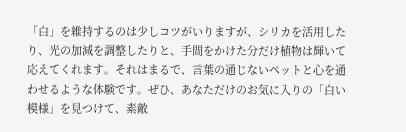「白」を維持するのは少しコツがいりますが、シリカを活用したり、光の加減を調整したりと、手間をかけた分だけ植物は輝いて応えてくれます。それはまるで、言葉の通じないペットと心を通わせるような体験です。ぜひ、あなただけのお気に入りの「白い模様」を見つけて、素敵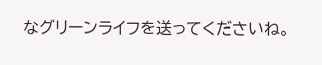なグリーンライフを送ってくださいね。